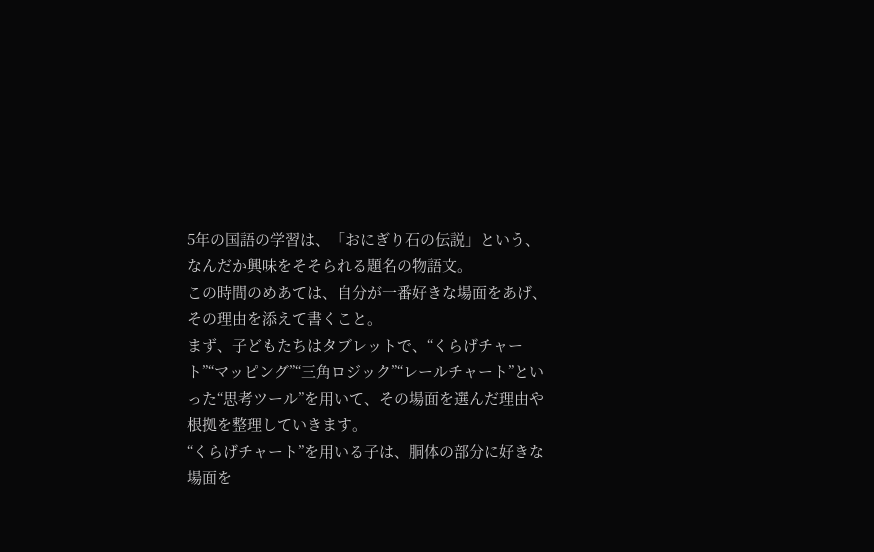5年の国語の学習は、「おにぎり石の伝説」という、なんだか興味をそそられる題名の物語文。
この時間のめあては、自分が一番好きな場面をあげ、その理由を添えて書くこと。
まず、子どもたちはタブレットで、“くらげチャート”“マッピング”“三角ロジック”“レールチャート”といった“思考ツール”を用いて、その場面を選んだ理由や根拠を整理していきます。
“くらげチャート”を用いる子は、胴体の部分に好きな場面を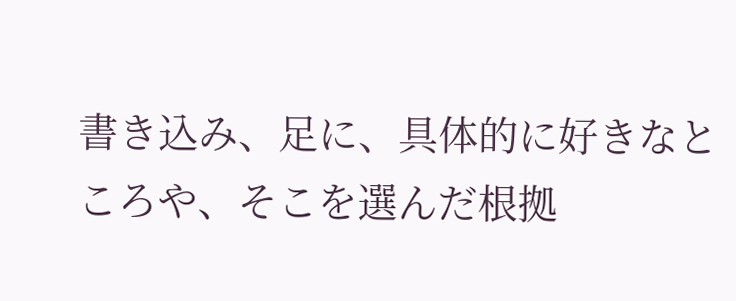書き込み、足に、具体的に好きなところや、そこを選んだ根拠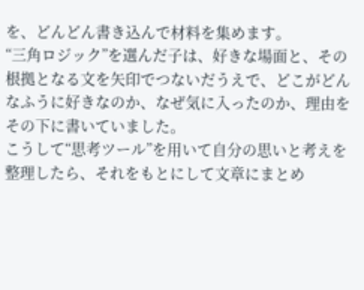を、どんどん書き込んで材料を集めます。
“三角ロジック”を選んだ子は、好きな場面と、その根拠となる文を矢印でつないだうえで、どこがどんなふうに好きなのか、なぜ気に入ったのか、理由をその下に書いていました。
こうして“思考ツール”を用いて自分の思いと考えを整理したら、それをもとにして文章にまとめ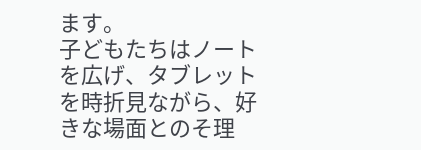ます。
子どもたちはノートを広げ、タブレットを時折見ながら、好きな場面とのそ理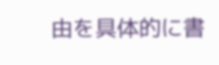由を具体的に書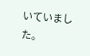いていました。